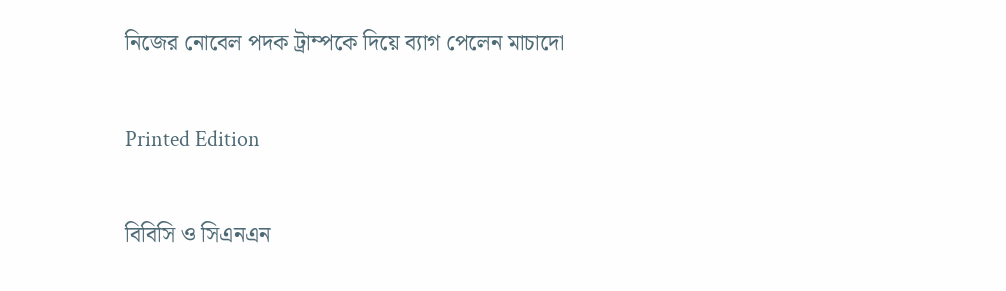নিজের নোবেল পদক ট্রাম্পকে দিয়ে ব্যাগ পেলেন মাচাদো

Printed Edition

বিবিসি ও সিএনএন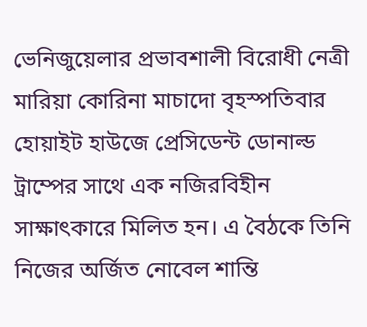ভেনিজুয়েলার প্রভাবশালী বিরোধী নেত্রী মারিয়া কোরিনা মাচাদো বৃহস্পতিবার হোয়াইট হাউজে প্রেসিডেন্ট ডোনাল্ড ট্রাম্পের সাথে এক নজিরবিহীন সাক্ষাৎকারে মিলিত হন। এ বৈঠকে তিনি নিজের অর্জিত নোবেল শান্তি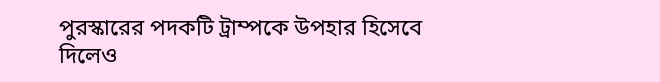পুরস্কারের পদকটি ট্রাম্পকে উপহার হিসেবে দিলেও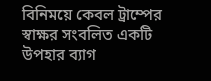বিনিময়ে কেবল ট্রাম্পের স্বাক্ষর সংবলিত একটি উপহার ব্যাগ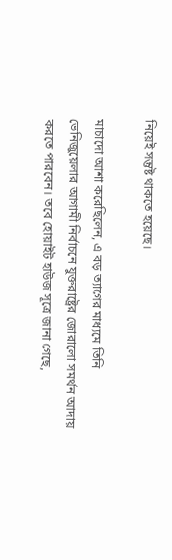নিয়েই সন্তুষ্ট থাকতে হয়েছে।

মাচাদো আশা করেছিলেন, এ বড় ত্যাগের মাধ্যমে তিনি ভেনিজুয়েলার আগামী নির্বাচনে যুক্তরাষ্ট্রের জোরালো সমর্থন আদায় করতে পারবেন। তবে হোয়াইট হাউজ সূত্রে জানা গেছে,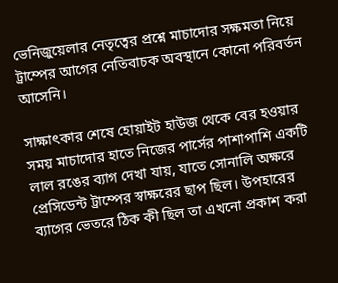ভেনিজুয়েলার নেতৃত্বের প্রশ্নে মাচাদোর সক্ষমতা নিয়ে ট্রাম্পের আগের নেতিবাচক অবস্থানে কোনো পরিবর্তন আসেনি।

সাক্ষাৎকার শেষে হোয়াইট হাউজ থেকে বের হওয়ার সময় মাচাদোর হাতে নিজের পার্সের পাশাপাশি একটি লাল রঙের ব্যাগ দেখা যায়, যাতে সোনালি অক্ষরে প্রেসিডেন্ট ট্রাম্পের স্বাক্ষরের ছাপ ছিল। উপহারের ব্যাগের ভেতরে ঠিক কী ছিল তা এখনো প্রকাশ করা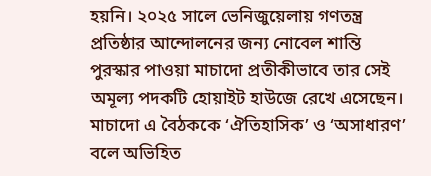হয়নি। ২০২৫ সালে ভেনিজুয়েলায় গণতন্ত্র প্রতিষ্ঠার আন্দোলনের জন্য নোবেল শান্তি পুরস্কার পাওয়া মাচাদো প্রতীকীভাবে তার সেই অমূল্য পদকটি হোয়াইট হাউজে রেখে এসেছেন। মাচাদো এ বৈঠককে ‘ঐতিহাসিক’ ও ‘অসাধারণ’ বলে অভিহিত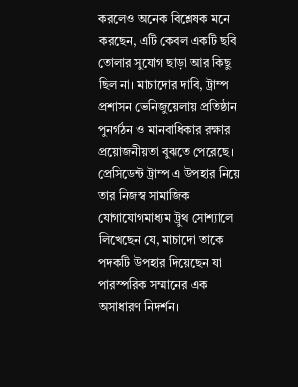করলেও অনেক বিশ্লেষক মনে করছেন, এটি কেবল একটি ছবি তোলার সুযোগ ছাড়া আর কিছু ছিল না। মাচাদোর দাবি, ট্রাম্প প্রশাসন ভেনিজুয়েলায় প্রতিষ্ঠান পুনর্গঠন ও মানবাধিকার রক্ষার প্রয়োজনীয়তা বুঝতে পেরেছে। প্রেসিডেন্ট ট্রাম্প এ উপহার নিয়ে তার নিজস্ব সামাজিক যোগাযোগমাধ্যম ট্রুথ সোশ্যালে লিখেছেন যে, মাচাদো তাকে পদকটি উপহার দিয়েছেন যা পারস্পরিক সম্মানের এক অসাধারণ নিদর্শন।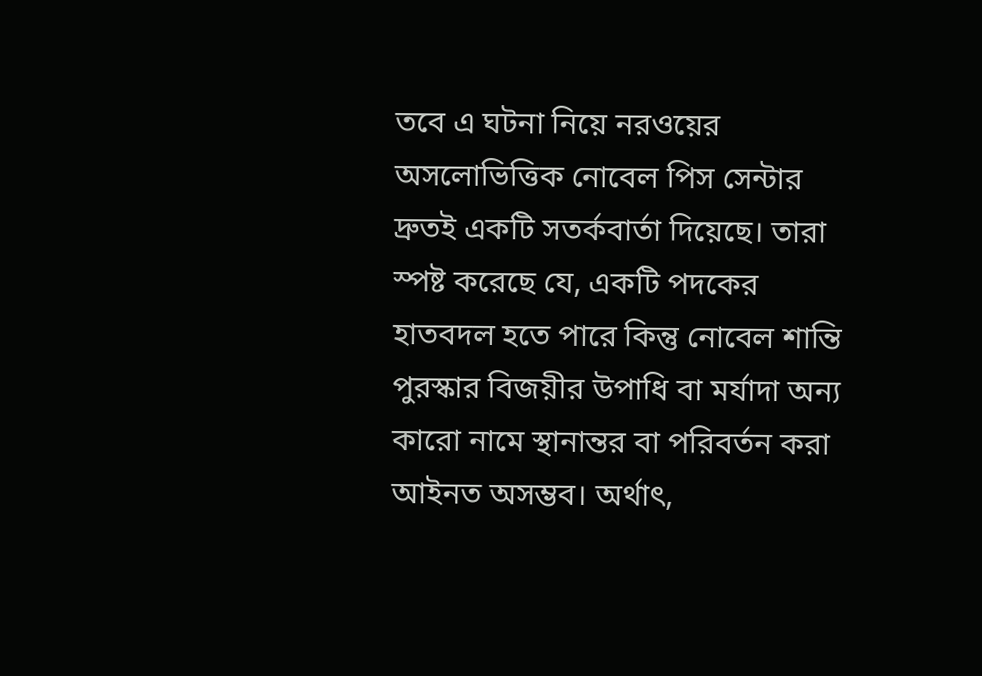তবে এ ঘটনা নিয়ে নরওয়ের অসলোভিত্তিক নোবেল পিস সেন্টার দ্রুতই একটি সতর্কবার্তা দিয়েছে। তারা স্পষ্ট করেছে যে, একটি পদকের হাতবদল হতে পারে কিন্তু নোবেল শান্তি পুরস্কার বিজয়ীর উপাধি বা মর্যাদা অন্য কারো নামে স্থানান্তর বা পরিবর্তন করা আইনত অসম্ভব। অর্থাৎ,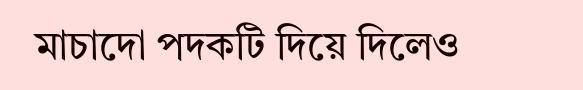মাচাদো পদকটি দিয়ে দিলেও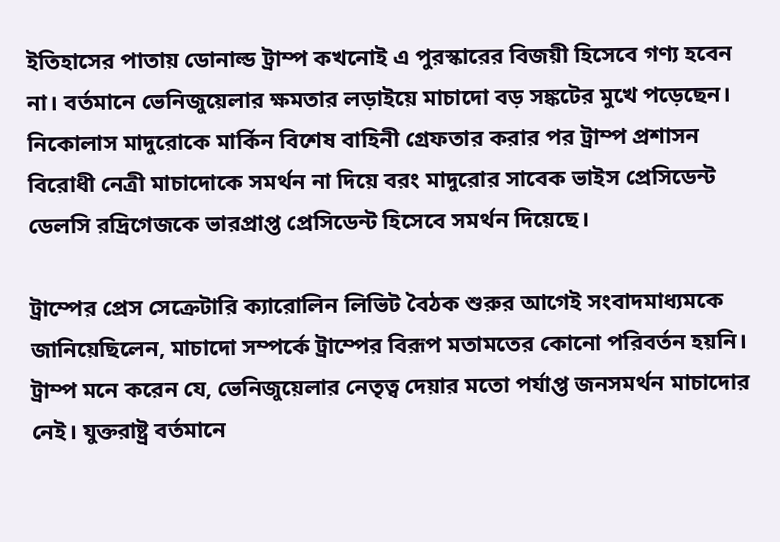ইতিহাসের পাতায় ডোনাল্ড ট্রাম্প কখনোই এ পুরস্কারের বিজয়ী হিসেবে গণ্য হবেন না। বর্তমানে ভেনিজুয়েলার ক্ষমতার লড়াইয়ে মাচাদো বড় সঙ্কটের মুখে পড়েছেন। নিকোলাস মাদুরোকে মার্কিন বিশেষ বাহিনী গ্রেফতার করার পর ট্রাম্প প্রশাসন বিরোধী নেত্রী মাচাদোকে সমর্থন না দিয়ে বরং মাদুরোর সাবেক ভাইস প্রেসিডেন্ট ডেলসি রদ্রিগেজকে ভারপ্রাপ্ত প্রেসিডেন্ট হিসেবে সমর্থন দিয়েছে।

ট্রাম্পের প্রেস সেক্রেটারি ক্যারোলিন লিভিট বৈঠক শুরুর আগেই সংবাদমাধ্যমকে জানিয়েছিলেন, মাচাদো সম্পর্কে ট্রাম্পের বিরূপ মতামতের কোনো পরিবর্তন হয়নি। ট্রাম্প মনে করেন যে, ভেনিজুয়েলার নেতৃত্ব দেয়ার মতো পর্যাপ্ত জনসমর্থন মাচাদোর নেই। যুক্তরাষ্ট্র বর্তমানে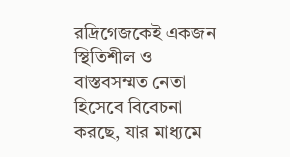রদ্রিগেজকেই একজন স্থিতিশীল ও বাস্তবসম্মত নেতা হিসেবে বিবেচনা করছে, যার মাধ্যমে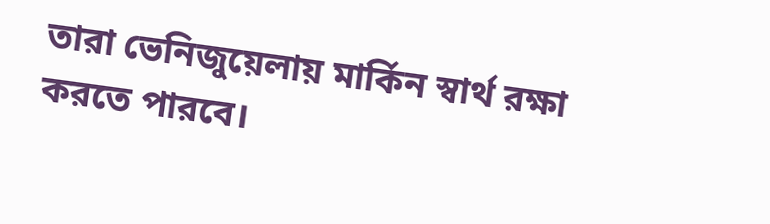তারা ভেনিজুয়েলায় মার্কিন স্বার্থ রক্ষা করতে পারবে।